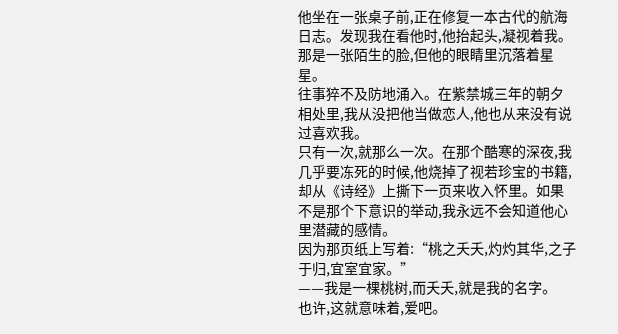他坐在一张桌子前,正在修复一本古代的航海日志。发现我在看他时,他抬起头,凝视着我。那是一张陌生的脸,但他的眼睛里沉落着星星。
往事猝不及防地涌入。在紫禁城三年的朝夕相处里,我从没把他当做恋人,他也从来没有说过喜欢我。
只有一次,就那么一次。在那个酷寒的深夜,我几乎要冻死的时候,他烧掉了视若珍宝的书籍,却从《诗经》上撕下一页来收入怀里。如果不是那个下意识的举动,我永远不会知道他心里潜藏的感情。
因为那页纸上写着:“桃之夭夭,灼灼其华,之子于归,宜室宜家。”
——我是一棵桃树,而夭夭,就是我的名字。
也许,这就意味着,爱吧。